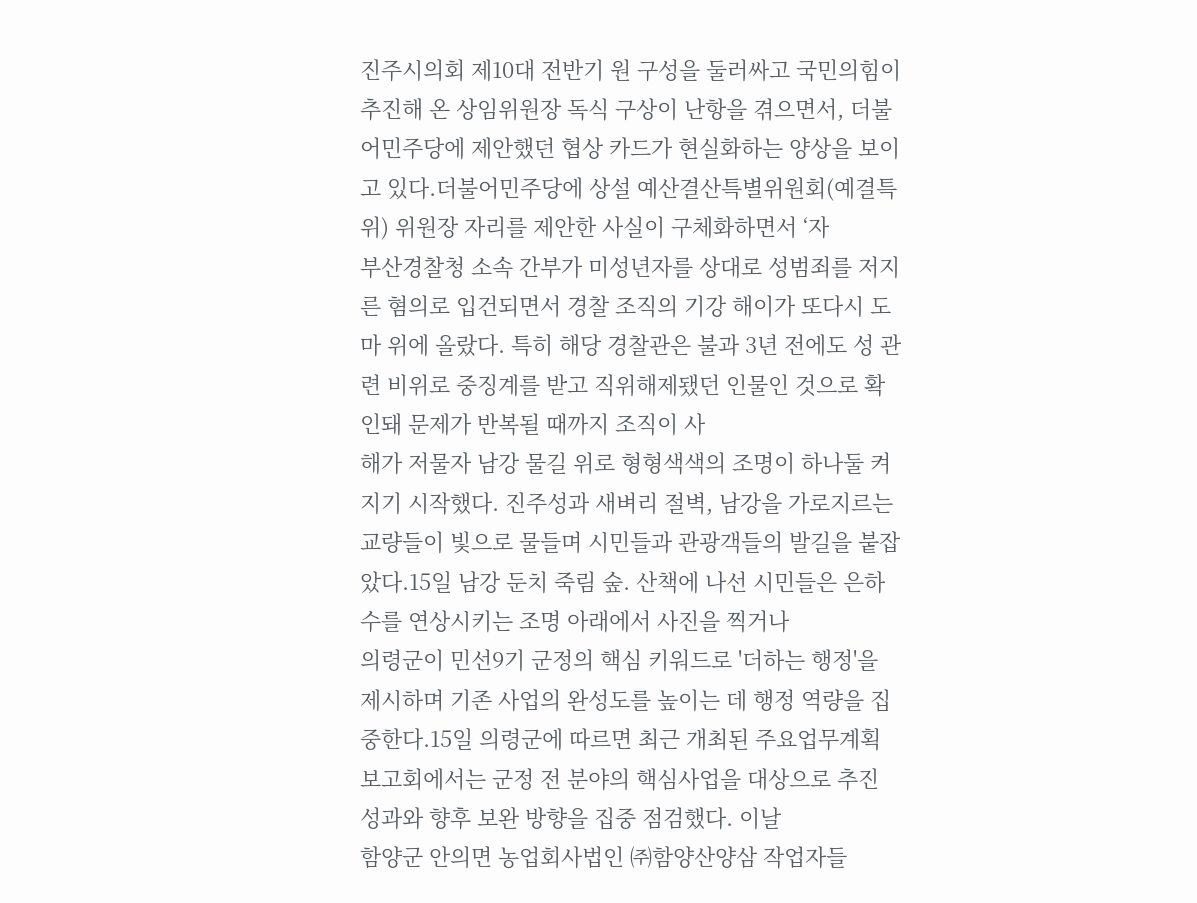진주시의회 제10대 전반기 원 구성을 둘러싸고 국민의힘이 추진해 온 상임위원장 독식 구상이 난항을 겪으면서, 더불어민주당에 제안했던 협상 카드가 현실화하는 양상을 보이고 있다.더불어민주당에 상설 예산결산특별위원회(예결특위) 위원장 자리를 제안한 사실이 구체화하면서 ‘자
부산경찰청 소속 간부가 미성년자를 상대로 성범죄를 저지른 혐의로 입건되면서 경찰 조직의 기강 해이가 또다시 도마 위에 올랐다. 특히 해당 경찰관은 불과 3년 전에도 성 관련 비위로 중징계를 받고 직위해제됐던 인물인 것으로 확인돼 문제가 반복될 때까지 조직이 사
해가 저물자 남강 물길 위로 형형색색의 조명이 하나둘 켜지기 시작했다. 진주성과 새벼리 절벽, 남강을 가로지르는 교량들이 빛으로 물들며 시민들과 관광객들의 발길을 붙잡았다.15일 남강 둔치 죽림 숲. 산책에 나선 시민들은 은하수를 연상시키는 조명 아래에서 사진을 찍거나
의령군이 민선9기 군정의 핵심 키워드로 '더하는 행정'을 제시하며 기존 사업의 완성도를 높이는 데 행정 역량을 집중한다.15일 의령군에 따르면 최근 개최된 주요업무계획 보고회에서는 군정 전 분야의 핵심사업을 대상으로 추진 성과와 향후 보완 방향을 집중 점검했다. 이날
함양군 안의면 농업회사법인 ㈜함양산양삼 작업자들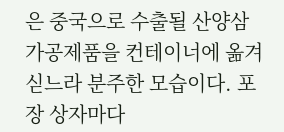은 중국으로 수출될 산양삼 가공제품을 컨테이너에 옮겨 싣느라 분주한 모습이다. 포장 상자마다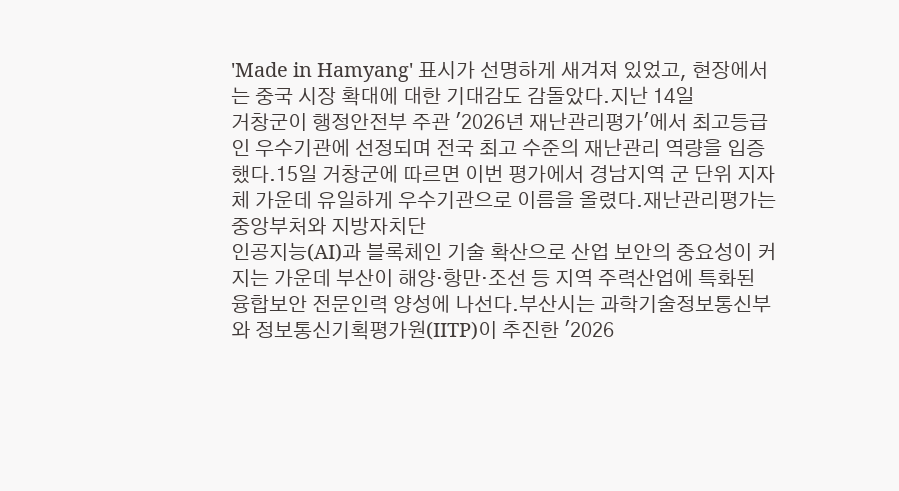'Made in Hamyang' 표시가 선명하게 새겨져 있었고, 현장에서는 중국 시장 확대에 대한 기대감도 감돌았다.지난 14일
거창군이 행정안전부 주관 '2026년 재난관리평가'에서 최고등급인 우수기관에 선정되며 전국 최고 수준의 재난관리 역량을 입증했다.15일 거창군에 따르면 이번 평가에서 경남지역 군 단위 지자체 가운데 유일하게 우수기관으로 이름을 올렸다.재난관리평가는 중앙부처와 지방자치단
인공지능(AI)과 블록체인 기술 확산으로 산업 보안의 중요성이 커지는 가운데 부산이 해양·항만·조선 등 지역 주력산업에 특화된 융합보안 전문인력 양성에 나선다.부산시는 과학기술정보통신부와 정보통신기획평가원(IITP)이 추진한 '2026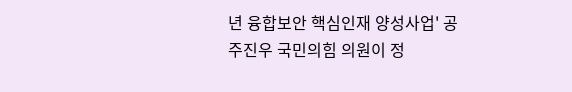년 융합보안 핵심인재 양성사업' 공
주진우 국민의힘 의원이 정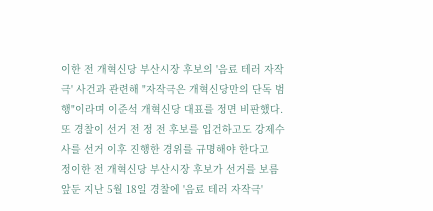이한 전 개혁신당 부산시장 후보의 '음료 테러 자작극' 사건과 관련해 "자작극은 개혁신당만의 단독 범행"이라며 이준석 개혁신당 대표를 정면 비판했다.또 경찰이 선거 전 정 전 후보를 입건하고도 강제수사를 선거 이후 진행한 경위를 규명해야 한다고
정이한 전 개혁신당 부산시장 후보가 선거를 보름 앞둔 지난 5월 18일 경찰에 '음료 테러 자작극'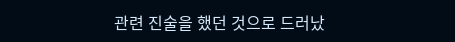관련 진술을 했던 것으로 드러났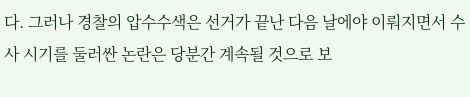다. 그러나 경찰의 압수수색은 선거가 끝난 다음 날에야 이뤄지면서 수사 시기를 둘러싼 논란은 당분간 계속될 것으로 보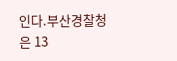인다.부산경찰청은 13